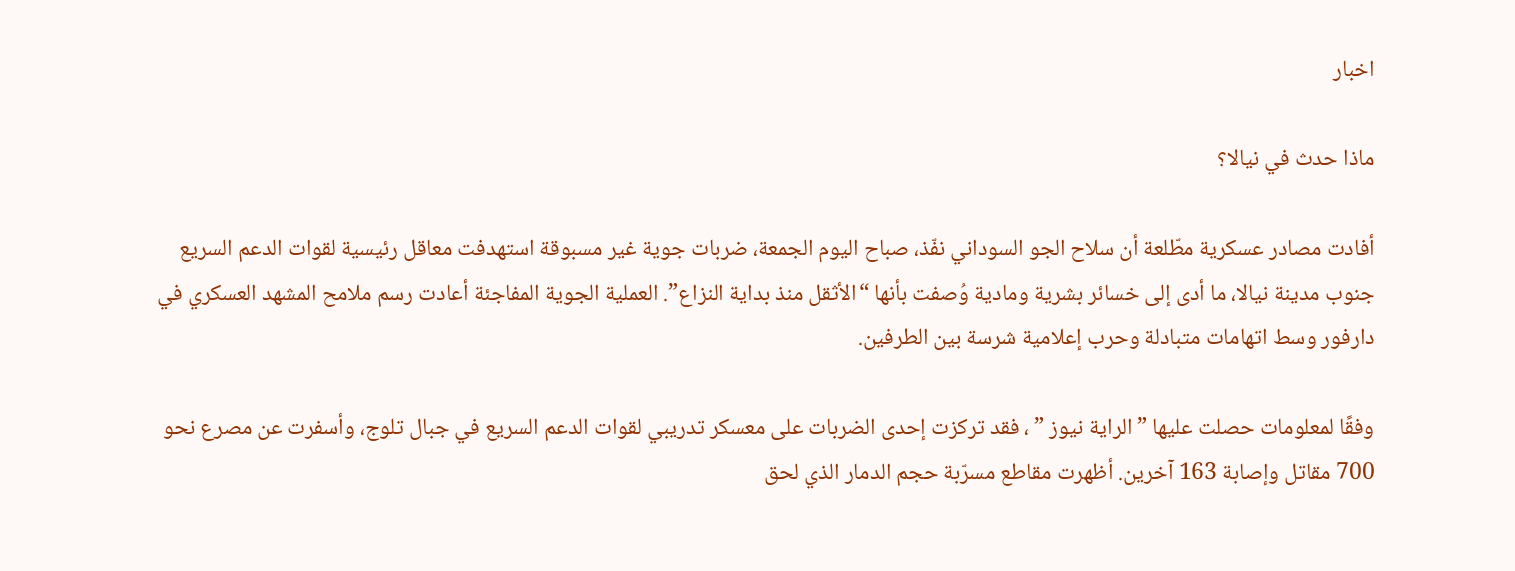اخبار

ماذا حدث في نيالا؟

أفادت مصادر عسكرية مطّلعة أن سلاح الجو السوداني نفّذ، صباح اليوم الجمعة، ضربات جوية غير مسبوقة استهدفت معاقل رئيسية لقوات الدعم السريع جنوب مدينة نيالا، ما أدى إلى خسائر بشرية ومادية وُصفت بأنها “الأثقل منذ بداية النزاع”. العملية الجوية المفاجئة أعادت رسم ملامح المشهد العسكري في دارفور وسط اتهامات متبادلة وحرب إعلامية شرسة بين الطرفين.

وفقًا لمعلومات حصلت عليها ” الراية نيوز ” ، فقد تركزت إحدى الضربات على معسكر تدريبي لقوات الدعم السريع في جبال تلوج، وأسفرت عن مصرع نحو 700 مقاتل وإصابة 163 آخرين. أظهرت مقاطع مسرّبة حجم الدمار الذي لحق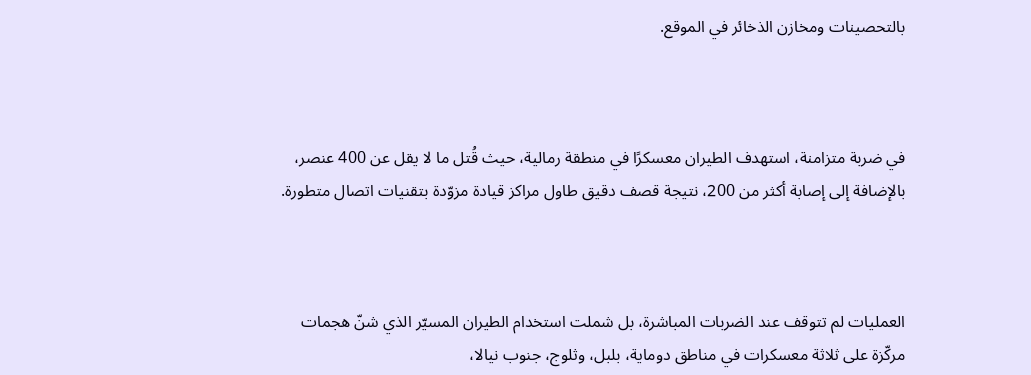بالتحصينات ومخازن الذخائر في الموقع.



في ضربة متزامنة، استهدف الطيران معسكرًا في منطقة رمالية، حيث قُتل ما لا يقل عن 400 عنصر، بالإضافة إلى إصابة أكثر من 200، نتيجة قصف دقيق طاول مراكز قيادة مزوّدة بتقنيات اتصال متطورة.



العمليات لم تتوقف عند الضربات المباشرة، بل شملت استخدام الطيران المسيّر الذي شنّ هجمات مركّزة على ثلاثة معسكرات في مناطق دوماية، بلبل، وثلوج، جنوب نيالا،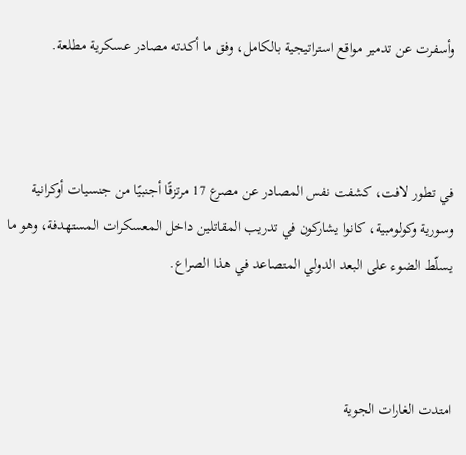وأسفرت عن تدمير مواقع استراتيجية بالكامل، وفق ما أكدته مصادر عسكرية مطلعة.



في تطور لافت، كشفت نفس المصادر عن مصرع 17 مرتزقًا أجنبيًا من جنسيات أوكرانية وسورية وكولومبية، كانوا يشاركون في تدريب المقاتلين داخل المعسكرات المستهدفة، وهو ما يسلّط الضوء على البعد الدولي المتصاعد في هذا الصراع.



امتدت الغارات الجوية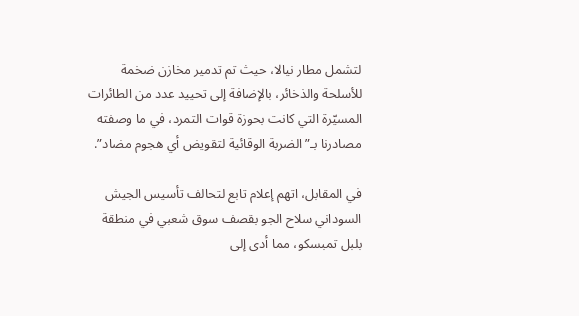لتشمل مطار نيالا، حيث تم تدمير مخازن ضخمة للأسلحة والذخائر، بالإضافة إلى تحييد عدد من الطائرات المسيّرة التي كانت بحوزة قوات التمرد، في ما وصفته مصادرنا بـ”الضربة الوقائية لتقويض أي هجوم مضاد”.

في المقابل، اتهم إعلام تابع لتحالف تأسيس الجيش السوداني سلاح الجو بقصف سوق شعبي في منطقة بلبل تمبسكو، مما أدى إلى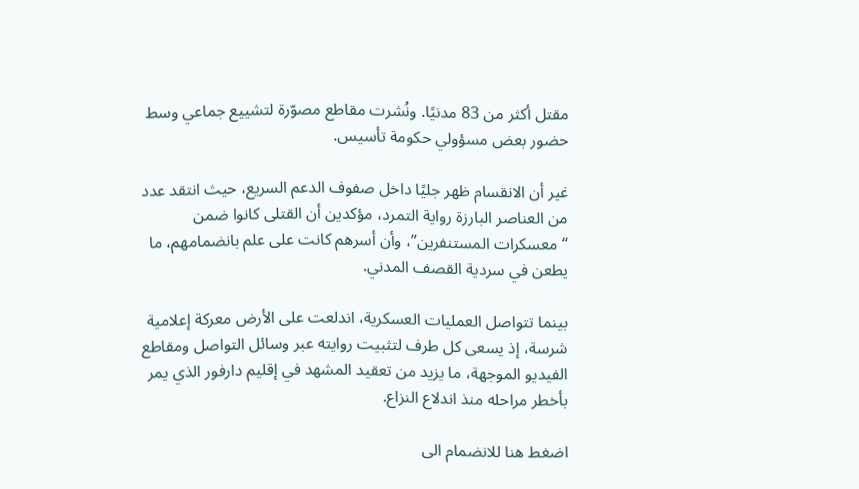مقتل أكثر من 83 مدنيًا. ونُشرت مقاطع مصوّرة لتشييع جماعي وسط حضور بعض مسؤولي حكومة تأسيس.

غير أن الانقسام ظهر جليًا داخل صفوف الدعم السريع، حيث انتقد عدد من العناصر البارزة رواية التمرد، مؤكدين أن القتلى كانوا ضمن “معسكرات المستنفرين”، وأن أسرهم كانت على علم بانضمامهم، ما يطعن في سردية القصف المدني.

بينما تتواصل العمليات العسكرية، اندلعت على الأرض معركة إعلامية شرسة، إذ يسعى كل طرف لتثبيت روايته عبر وسائل التواصل ومقاطع الفيديو الموجهة، ما يزيد من تعقيد المشهد في إقليم دارفور الذي يمر بأخطر مراحله منذ اندلاع النزاع.

اضغط هنا للانضمام الى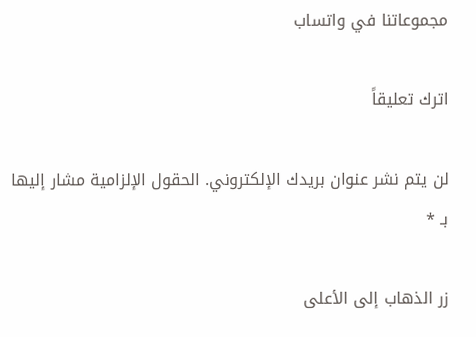مجموعاتنا في واتساب

اترك تعليقاً

لن يتم نشر عنوان بريدك الإلكتروني. الحقول الإلزامية مشار إليها بـ *

زر الذهاب إلى الأعلى